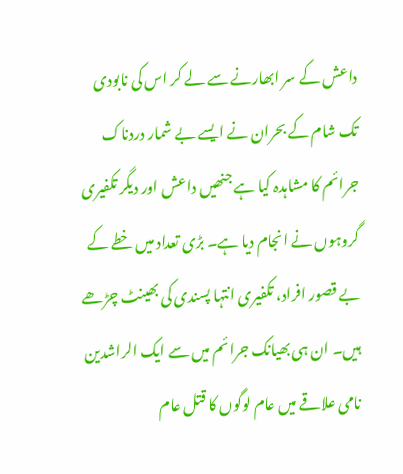داعش کے سر ابھارنے سے لے کر اس کی نابودی تک شام کے بحران نے ایسے بے شمار دردناک جرائم کا مشاہدہ کیا ہے جنھیں داعش اور دیگر تکفیری گروہوں نے انجام دیا ہے۔ بڑی تعداد میں خطے کے بے قصور افراد، تکفیری انتہا پسندی کی بھینٹ چڑھے ہیں۔ ان ہی بھیانک جرائم میں سے ایک الراشدین نامی علاقے میں عام لوگوں کا قتل عام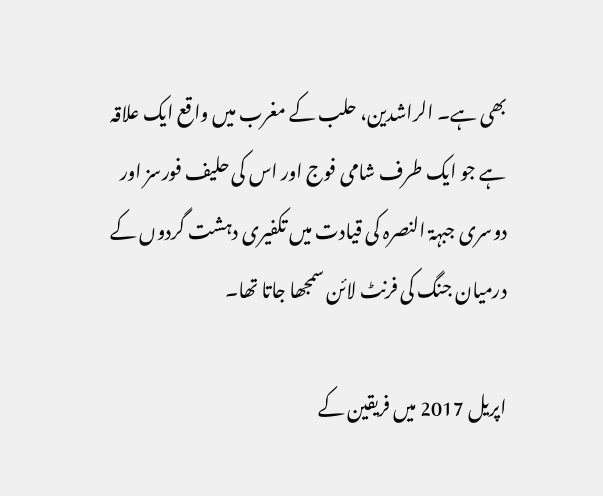بھی ہے۔ الراشدین، حلب کے مغرب میں واقع ایک علاقہ ہے جو ایک طرف شامی فوج اور اس کی حلیف فورسز اور دوسری جبہۃ النصرہ کی قیادت میں تکفیری دہشت گردوں کے درمیان جنگ کی فرنٹ لائن سمجھا جاتا تھا۔

اپریل 2017 میں فریقین کے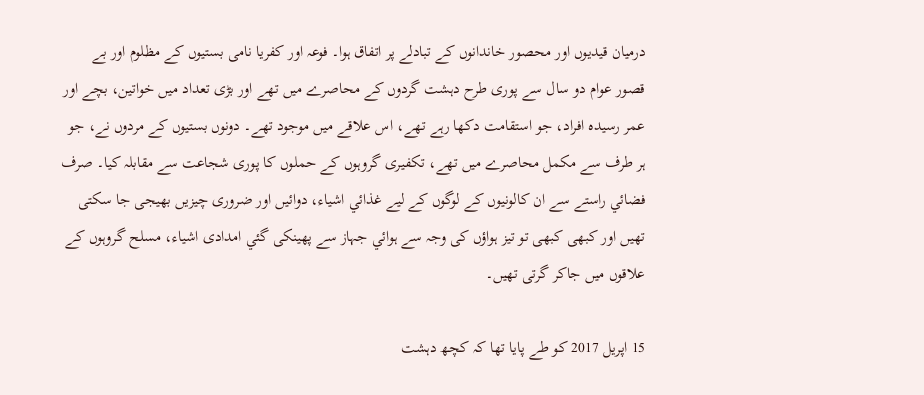درمیان قیدیوں اور محصور خاندانوں کے تبادلے پر اتفاق ہوا۔ فوعہ اور کفریا نامی بستیوں کے مظلوم اور بے قصور عوام دو سال سے پوری طرح دہشت گردوں کے محاصرے میں تھے اور بڑی تعداد میں خواتین، بچے اور عمر رسیدہ افراد، جو استقامت دکھا رہے تھے، اس علاقے میں موجود تھے۔ دونوں بستیوں کے مردوں نے، جو ہر طرف سے مکمل محاصرے میں تھے، تکفیری گروہوں کے حملوں کا پوری شجاعت سے مقابلہ کیا۔ صرف فضائي راستے سے ان کالونیوں کے لوگوں کے لیے غذائي اشیاء، دوائيں اور ضروری چیزیں بھیجی جا سکتی تھیں اور کبھی کبھی تو تیز ہواؤں کی وجہ سے ہوائي جہاز سے پھینکی گئي امدادی اشیاء، مسلح گروہوں کے علاقوں میں جاکر گرتی تھیں۔

15 اپریل 2017 کو طے پایا تھا کہ کچھ دہشت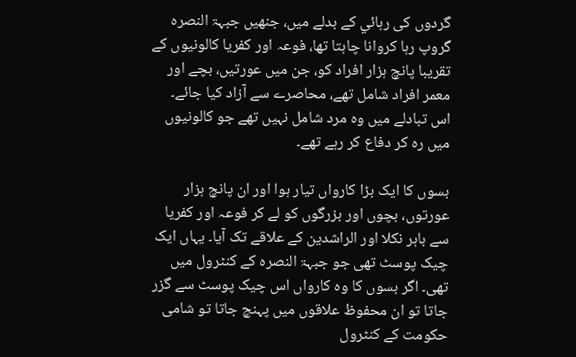گردوں کی رہائي کے بدلے میں، جنھیں جبہۃ النصرہ گروپ رہا کروانا چاہتا تھا، فوعہ اور کفریا کالونیوں کے تقریبا پانچ ہزار افراد کو، جن میں عورتیں، بچے اور معمر افراد شامل تھے، محاصرے سے آزاد کیا جائے۔ اس تبادلے میں وہ مرد شامل نہیں تھے جو کالونیوں میں رہ کر دفاع کر رہے تھے۔

بسوں کا ایک بڑا کارواں تیار ہوا اور ان پانچ ہزار عورتوں، بچوں اور بزرگوں کو لے کر فوعہ اور کفریا سے باہر نکلا اور الراشدین کے علاقے تک آيا۔ یہاں ایک چیک پوسٹ تھی جو جبہۃ النصرہ کے کنٹرول میں تھی۔ اگر بسوں کا وہ کارواں اس چیک پوسٹ سے گزر جاتا تو ان محفوظ علاقوں میں پہنچ جاتا تو شامی حکومت کے کنٹرول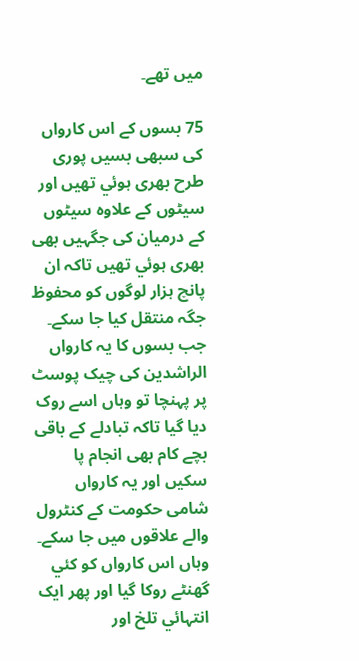میں تھے۔

75 بسوں کے اس کارواں کی سبھی بسیں پوری طرح بھری ہوئي تھیں اور سیٹوں کے علاوہ سیٹوں کے درمیان کی جگہیں بھی بھری ہوئي تھیں تاکہ ان پانچ ہزار لوگوں کو محفوظ جگہ منتقل کیا جا سکے۔ جب بسوں کا یہ کارواں الراشدین کی چیک پوسٹ پر پہنچا تو وہاں اسے روک دیا گيا تاکہ تبادلے کے باقی بچے کام بھی انجام پا سکیں اور یہ کارواں شامی حکومت کے کنٹرول والے علاقوں میں جا سکے۔ وہاں اس کارواں کو کئي گھنٹے روکا گيا اور پھر ایک انتہائي تلخ اور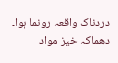دردناک واقعہ رونما ہوا۔ دھماکہ خیز مواد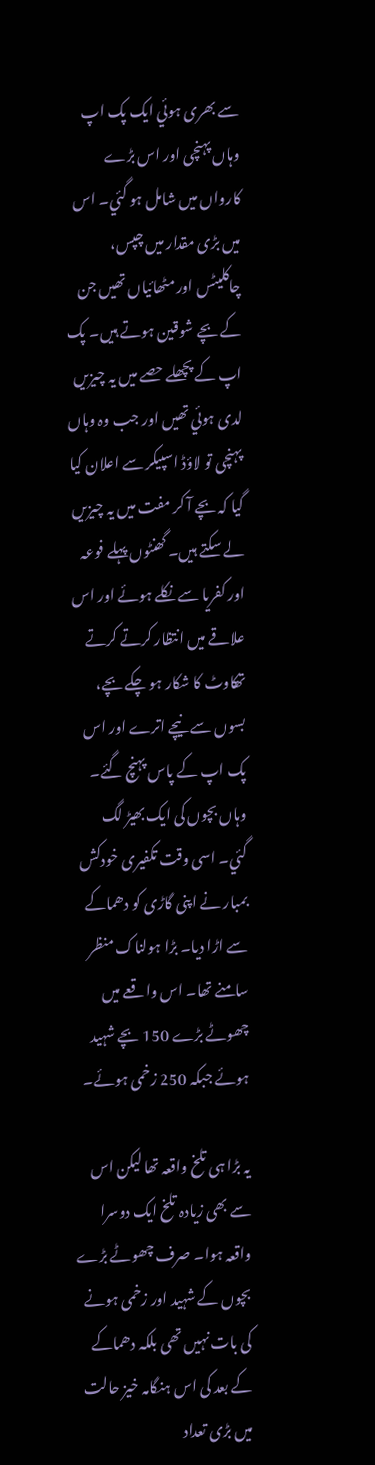سے بھری ہوئي ایک پک اپ وہاں پہنچی اور اس بڑے کارواں میں شامل ہو گئي۔ اس میں بڑی مقدار میں چپس، چاکلیٹس اور مٹھائياں تھیں جن کے بچے شوقین ہوتے ہیں۔ پک اپ کے پچھلے حصے میں یہ چیزیں لدی ہوئي تھیں اور جب وہ وہاں پہنچی تو لاؤڈ اسپیکر سے اعلان کیا گيا کہ بچے آ کر مفت میں یہ چیزیں لے سکتے ہیں۔ گھنٹوں پہلے فوعہ اور کفریا سے نکلے ہوئے اور اس علاقے میں انتظار کرتے کرتے تھکاوٹ کا شکار ہو چکے بچے، بسوں سے نیچے اترے اور اس پک اپ کے پاس پہنچ گئے۔ وہاں بچوں کی ایک بھیڑ لگ گئي۔ اسی وقت تکفیری خودکش بمبار نے اپنی گاڑی کو دھماکے سے اڑا دیا۔ بڑا ہولناک منظر سامنے تھا۔ اس واقعے میں چھوٹے بڑے 150 بچے شہید ہوئے جبکہ 250 زخمی ہوئے۔

یہ بڑا ہی تلخ واقعہ تھا لیکن اس سے بھی زیادہ تلخ ایک دوسرا واقعہ ہوا۔ صرف چھوٹے بڑے بچوں کے شہید اور زخمی ہونے کی بات نہیں تھی بلکہ دھماکے کے بعد کی اس ہنگامہ خیز حالت میں بڑی تعداد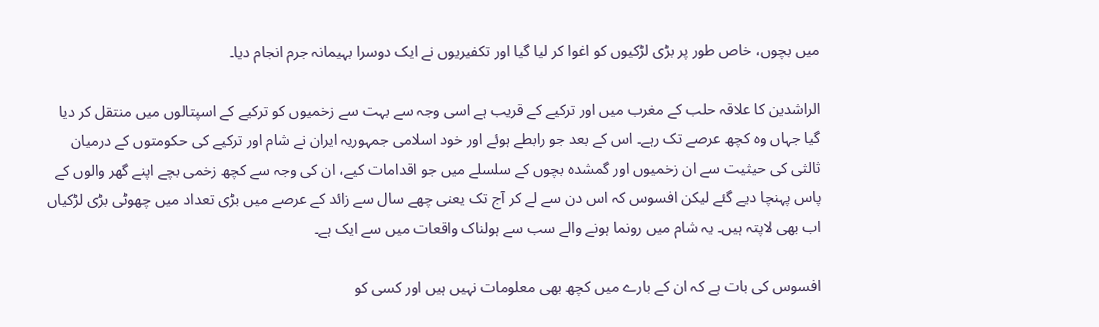میں بچوں، خاص طور پر بڑی لڑکیوں کو اغوا کر لیا گيا اور تکفیریوں نے ایک دوسرا بہیمانہ جرم انجام دیا۔

الراشدین کا علاقہ حلب کے مغرب میں اور ترکیے کے قریب ہے اسی وجہ سے بہت سے زخمیوں کو ترکیے کے اسپتالوں میں منتقل کر دیا گیا جہاں وہ کچھ عرصے تک رہے۔ اس کے بعد جو رابطے ہوئے اور خود اسلامی جمہوریہ ایران نے شام اور ترکیے کی حکومتوں کے درمیان ثالثی کی حیثیت سے ان زخمیوں اور گمشدہ بچوں کے سلسلے میں جو اقدامات کیے، ان کی وجہ سے کچھ زخمی بچے اپنے گھر والوں کے پاس پہنچا دیے گئے لیکن افسوس کہ اس دن سے لے کر آج تک یعنی چھے سال سے زائد کے عرصے میں بڑی تعداد میں چھوٹی بڑی لڑکیاں اب بھی لاپتہ ہیں۔ یہ شام میں رونما ہونے والے سب سے ہولناک واقعات میں سے ایک ہے۔

افسوس کی بات ہے کہ ان کے بارے میں کچھ بھی معلومات نہیں ہیں اور کسی کو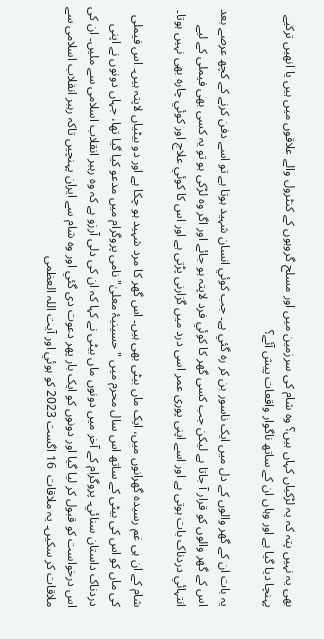بھی یہ نہیں پتہ کہ یہ لڑکیاں کہاں ہیں؟ وہ شام کی سرزمین میں اور مسلح گروہوں کے کنٹرول والے علاقوں میں ہیں یا انھیں ترکیے پہنچا دیا گيا ہے اور وہاں ان کے ساتھ ناگوار واقعات پیش آئے؟

یہ بات ان کے گھر والوں کے دل میں ایک ناسور بن کر رہ گئي ہے۔ جب کوئي انسان شہید ہوتا ہے تو اسے دفن کرنے کے کچھ عرصے بعد اس کے گھر والوں کو قرار آ جاتا ہے لیکن جب کسی گھر کا کوئي فرد لاپتہ ہو جائے اور اگر وہ لڑکی ہو تو یہ کسی بھی فیملی کے لیے انتہائي دردناک بات ہوتی ہے اور اسے اپنی پوری عمر اسی درد میں گزارنی پڑتی ہے اور اس کا کوئي علاج اور کوئي چارہ بھی نہیں ہوتا۔

شام کے ان ہی غم رسیدہ گھرانوں میں، ایک ماں بیٹی بھی ہیں۔ اس گھر کا مرد شہید ہو چکا ہے اور دو بیٹیاں لاپتہ ہیں۔ اس فیملی کی ماں کو اس کی بیٹی کے ساتھ اس سال محرم میں "حسینیۂ معلیٰ" نامی پروگرام میں مدعو کیا گيا تھا، جہاں دونوں نے اپنی دردناک داستان سنائي۔ پروگرام کے آخر میں دونوں ماں بیٹی نے کہا کہ ان کی دلی آرزو ہے کہ وہ رہبر انقلاب اسلامی سے ملیں۔ ان کی اس درخواست کو قبول کر لیا گيا اور دونوں کو ایک بار پھر دعوت دی گئي اور وہ شام سے ایران پہنچیں تاکہ رہبر انقلاب اسلامی سے ملاقات کر سکیں۔ یہ ملاقات  16 اگست 2023 کو ہوئي اور آيت اللہ العظمی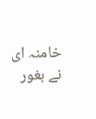خامنہ ای نے بغور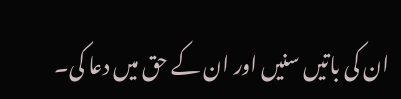ان کی باتیں سنیں اور ان کے حق میں دعا کی۔